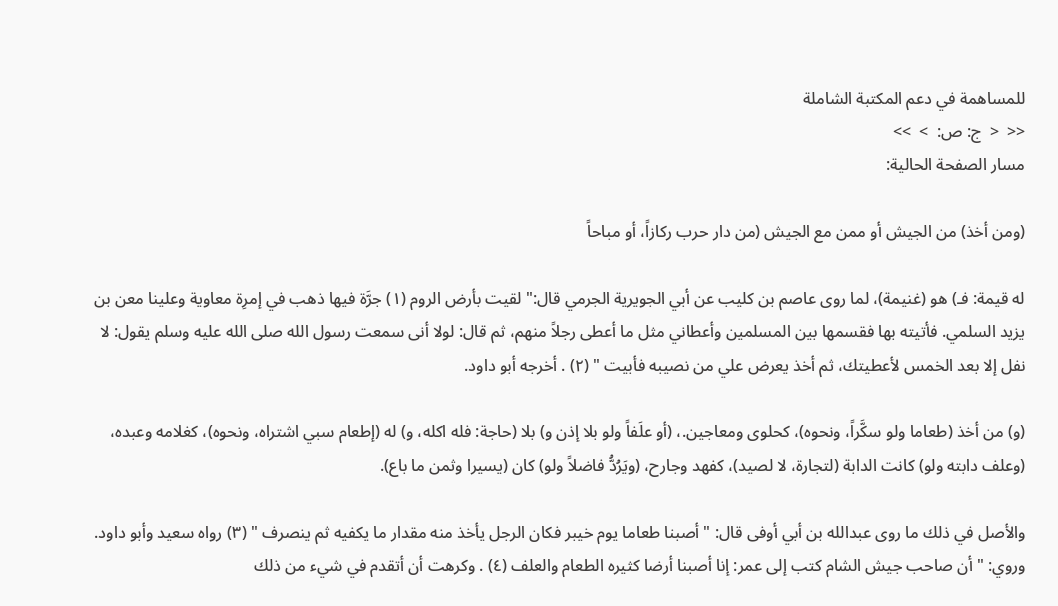للمساهمة في دعم المكتبة الشاملة
<<  <  ج: ص:  >  >>
مسار الصفحة الحالية:

(ومن أخذ) من الجيش أو ممن مع الجيش (من دار حرب ركازاً، أو مباحاً

له قيمة: فـ) هو (غنيمة)، لما روى عاصم بن كليب عن أبي الجويرية الجرمي قال:" لقيت بأرض الروم (١) جرَّة فيها ذهب في إمرِة معاوية وعلينا معن بن يزيد السلمي. فأتيته بها فقسمها بين المسلمين وأعطاني مثل ما أعطى رجلاً منهم، ثم قال: لولا أنى سمعت رسول الله صلى الله عليه وسلم يقول: لا نفل إلا بعد الخمس لأعطيتك، ثم أخذ يعرض علي من نصيبه فأبيت " (٢) . أخرجه أبو داود.

(و) من أخذ (طعاما ولو سكَّراً، ونحوه)، كحلوى ومعاجين.، (أو علَفاً ولو بلا إذن و) بلا (حاجة: فله اكله، و) له (إطعام سبي اشتراه، ونحوه)، كغلامه وعبده، (وعلف دابته ولو) كانت الدابة (لتجارة، لا لصيد)، كفهد وجارح، (ويَرُدُّ فاضلاً ولو) كان (يسيرا وثمن ما باع).

والأصل في ذلك ما روى عبدالله بن أبي أوفى قال: " أصبنا طعاما يوم خيبر فكان الرجل يأخذ منه مقدار ما يكفيه ثم ينصرف " (٣) رواه سعيد وأبو داود. وروي: " أن صاحب جيش الشام كتب إلى عمر: إنا أصبنا أرضا كثيره الطعام والعلف (٤) . وكرهت أن أتقدم في شيء من ذلك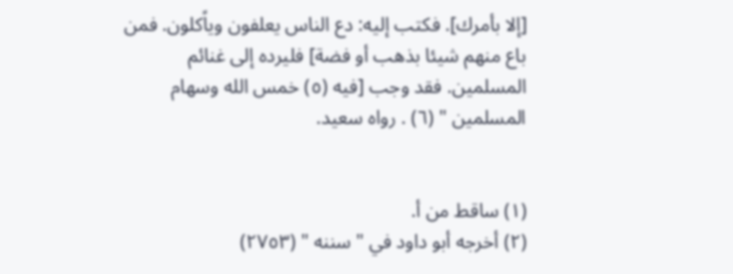[إلا بأمرك]. فكتب إليه: دع الناس يعلفون وياًكلون. فمن باع منهم شيئا بذهب أو فضة] فليرده إلى غنائم المسلمين. فقد وجب [فيه (٥) خمس الله وسهام المسلمين " (٦) . رواه سعيد.


(١) ساقط من أ.
(٢) أخرجه أبو داود في " سننه " (٢٧٥٣)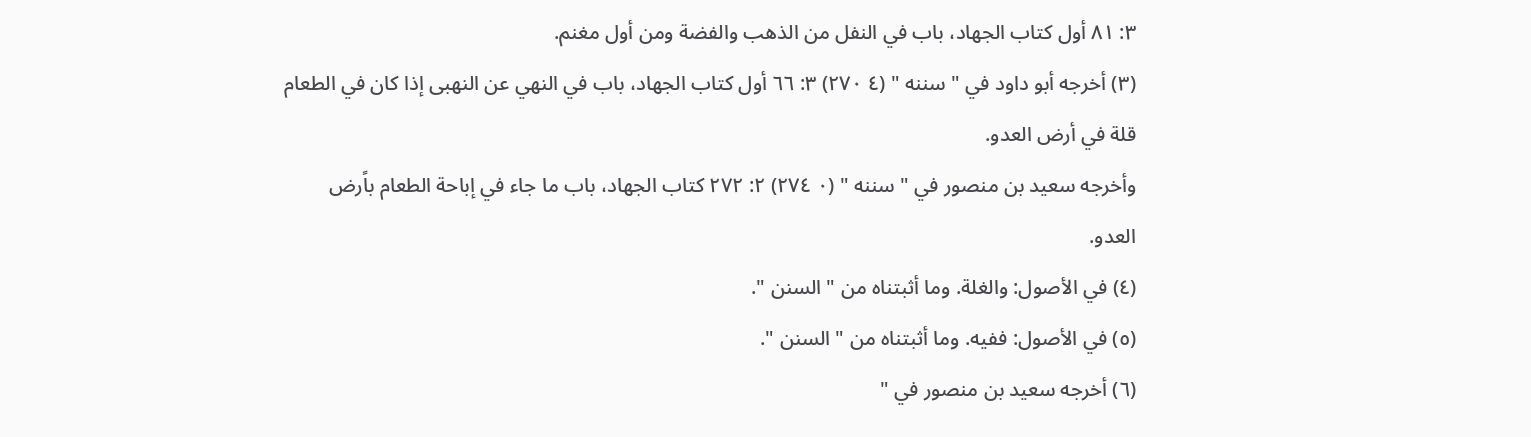٣: ٨١ أول كتاب الجهاد، باب في النفل من الذهب والفضة ومن أول مغنم.
(٣) أخرجه أبو داود في " سننه " (٤ ٢٧٠) ٣: ٦٦ أول كتاب الجهاد، باب في النهي عن النهبى إذا كان في الطعام قلة في أرض العدو.
وأخرجه سعيد بن منصور في " سننه " (٠ ٢٧٤) ٢: ٢٧٢ كتاب الجهاد، باب ما جاء في إباحة الطعام باًرض العدو.
(٤) في الأصول: والغلة. وما أثبتناه من " السنن ".
(٥) في الأصول: ففيه. وما أثبتناه من " السنن ".
(٦) أخرجه سعيد بن منصور في "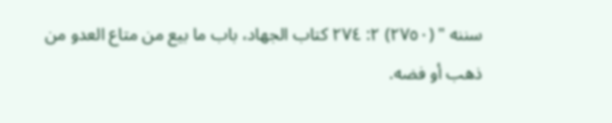سننه " (٢٧٥٠) ٢: ٢٧٤ كتاب الجهاد، باب ما بيع من متاع العدو من ذهب أو فضه.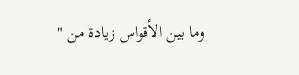وما بين الأقواس زيادة من "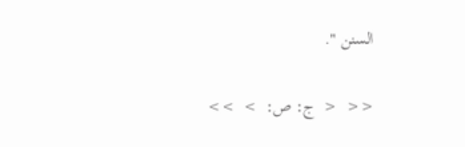السنن ".

<<  <  ج: ص:  >  >>